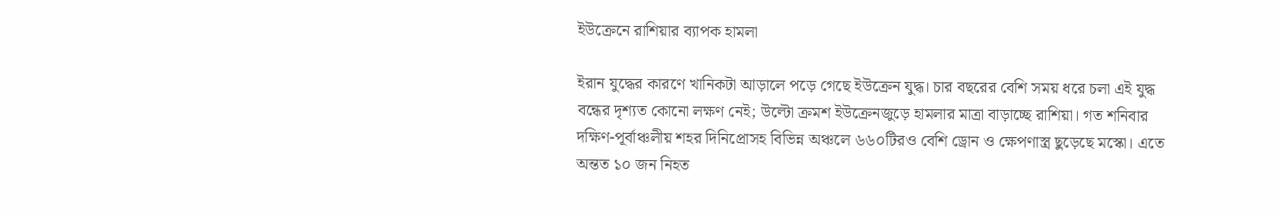ইউক্রেনে রাশিয়ার ব্যাপক হামলা

ইরান যুদ্ধের কারণে খানিকটা আড়ালে পড়ে গেছে ইউক্রেন যুদ্ধ। চার বছরের বেশি সময় ধরে চলা এই যুদ্ধ বন্ধের দৃশ্যত কোনো লক্ষণ নেই; উল্টো ক্রমশ ইউক্রেনজুড়ে হামলার মাত্রা বাড়াচ্ছে রাশিয়া। গত শনিবার দক্ষিণ-পূর্বাঞ্চলীয় শহর দিনিপ্রোসহ বিভিন্ন অঞ্চলে ৬৬০টিরও বেশি ড্রোন ও ক্ষেপণাস্ত্র ছুড়েছে মস্কো। এতে অন্তত ১০ জন নিহত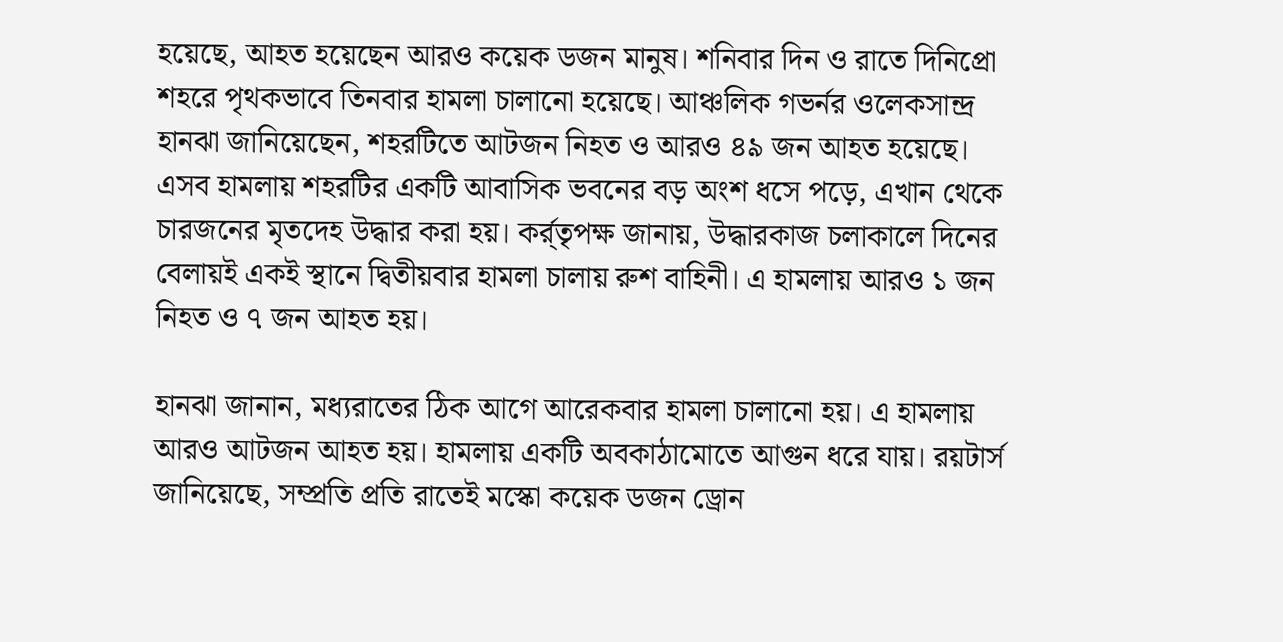হয়েছে, আহত হয়েছেন আরও কয়েক ডজন মানুষ। শনিবার দিন ও রাতে দিনিপ্রো শহরে পৃথকভাবে তিনবার হামলা চালানো হয়েছে। আঞ্চলিক গভর্নর ওলেকসান্দ্র হানঝা জানিয়েছেন, শহরটিতে আটজন নিহত ও আরও ৪৯ জন আহত হয়েছে। এসব হামলায় শহরটির একটি আবাসিক ভবনের বড় অংশ ধসে পড়ে, এখান থেকে চারজনের মৃতদেহ উদ্ধার করা হয়। কর্র্তৃপক্ষ জানায়, উদ্ধারকাজ চলাকালে দিনের বেলায়ই একই স্থানে দ্বিতীয়বার হামলা চালায় রুশ বাহিনী। এ হামলায় আরও ১ জন নিহত ও ৭ জন আহত হয়।

হানঝা জানান, মধ্যরাতের ঠিক আগে আরেকবার হামলা চালানো হয়। এ হামলায় আরও আটজন আহত হয়। হামলায় একটি অবকাঠামোতে আগুন ধরে যায়। রয়টার্স জানিয়েছে, সম্প্রতি প্রতি রাতেই মস্কো কয়েক ডজন ড্রোন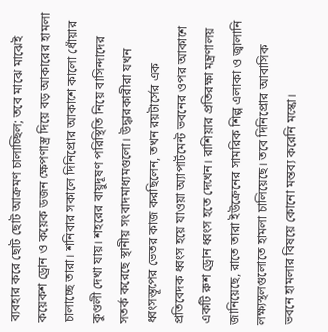ব্যবহার করে ছোট ছোট আক্রমণ চালাচ্ছিল; তবে মাঝে মাঝেই কয়েকশ ড্রোন ও কয়েক ডজন ক্ষেপণাস্ত্র দিয়ে বড় আকারের হামলা চালাচ্ছে তারা। শনিবার সকালে দিনিপ্রোর আকাশে কালো ধোঁয়ার কুণ্ডলী দেখা যায়। শহরের বায়ুদূষণ পরিস্থিতি নিয়ে বাসিন্দাদের সতর্ক করেছে স্থানীয় সংবাদমাধ্যমগুলো। উদ্ধারকারীরা যখন ধ্বংসস্তূপের ভেতর কাজ করছিলেন, তখন রয়টার্সের এক প্রতিবেদক ধ্বংস হয়ে যাওয়া অ্যাপার্টমেন্ট ভবনের ওপর আকাশে একটি রুশ ড্রোন ধ্বংস হতে দেখেন। রাশিয়ার প্রতিরক্ষা মন্ত্রণালয় জানিয়েছে, রাতে তারা ইউক্রেনের সামরিক শিল্প এলাকা ও জ্বালানি লক্ষ্যস্থলগুলোতে হামলা চালিয়েছে। তবে দিনিপ্রোর আবাসিক ভবনে হামলার বিষয়ে কোনো মন্তব্য করেনি মস্কো।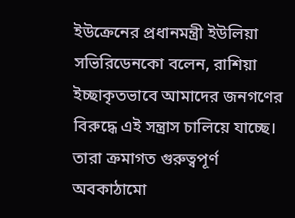ইউক্রেনের প্রধানমন্ত্রী ইউলিয়া সভিরিডেনকো বলেন, রাশিয়া ইচ্ছাকৃতভাবে আমাদের জনগণের বিরুদ্ধে এই সন্ত্রাস চালিয়ে যাচ্ছে। তারা ক্রমাগত গুরুত্বপূর্ণ অবকাঠামো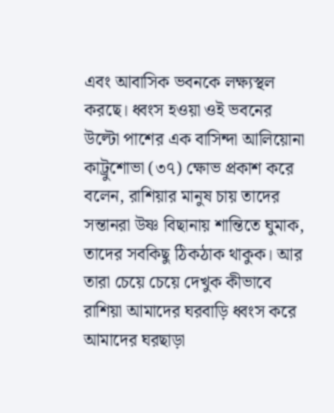এবং আবাসিক ভবনকে লক্ষ্যস্থল করছে। ধ্বংস হওয়া ওই ভবনের উল্টো পাশের এক বাসিন্দা আলিয়োনা কাট্রুশোভা (৩৭) ক্ষোভ প্রকাশ করে বলেন, রাশিয়ার মানুষ চায় তাদের সন্তানরা উষ্ণ বিছানায় শান্তিতে ঘুমাক, তাদের সবকিছু ঠিকঠাক থাকুক। আর তারা চেয়ে চেয়ে দেখুক কীভাবে রাশিয়া আমাদের ঘরবাড়ি ধ্বংস করে আমাদের ঘরছাড়া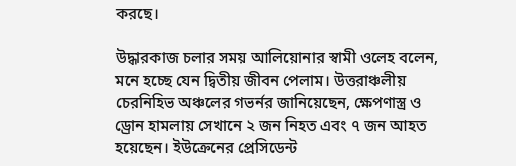করছে।

উদ্ধারকাজ চলার সময় আলিয়োনার স্বামী ওলেহ বলেন, মনে হচ্ছে যেন দ্বিতীয় জীবন পেলাম। উত্তরাঞ্চলীয় চেরনিহিভ অঞ্চলের গভর্নর জানিয়েছেন, ক্ষেপণাস্ত্র ও ড্রোন হামলায় সেখানে ২ জন নিহত এবং ৭ জন আহত হয়েছেন। ইউক্রেনের প্রেসিডেন্ট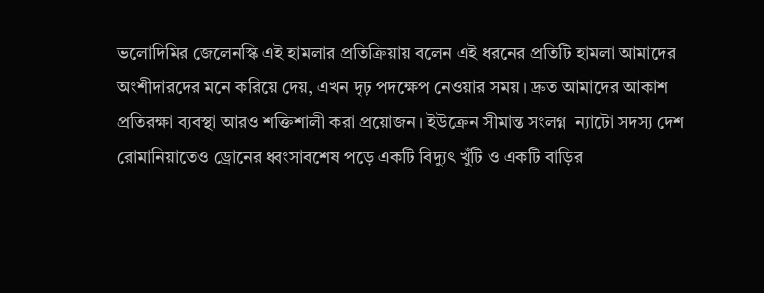ভলোদিমির জেলেনস্কি এই হামলার প্রতিক্রিয়ায় বলেন এই ধরনের প্রতিটি হামলা আমাদের অংশীদারদের মনে করিয়ে দেয়, এখন দৃঢ় পদক্ষেপ নেওয়ার সময়। দ্রুত আমাদের আকাশ প্রতিরক্ষা ব্যবস্থা আরও শক্তিশালী করা প্রয়োজন। ইউক্রেন সীমান্ত সংলগ্ন  ন্যাটো সদস্য দেশ রোমানিয়াতেও ড্রোনের ধ্বংসাবশেষ পড়ে একটি বিদ্যুৎ খুঁটি ও একটি বাড়ির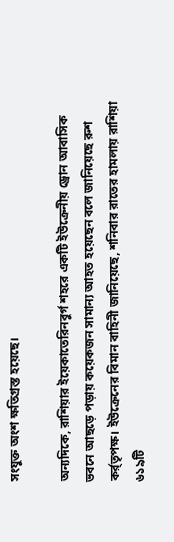সংযুক্ত অংশ ক্ষতিগ্রস্ত হয়েছে।

অন্যদিকে, রাশিয়ার ইয়েকাতেরিনবুর্গ শহরে একটি ইউক্রেনীয় ড্রোন আবাসিক ভবনে আছড়ে পড়ায় কয়েকজন সামান্য আহত হয়েছেন বলে জানিয়েছে রুশ কর্র্তৃপক্ষ। ইউক্রেনের বিমান বাহিনী জানিয়েছে, শনিবার রাতের হামলায় রাশিয়া ৬১৯টি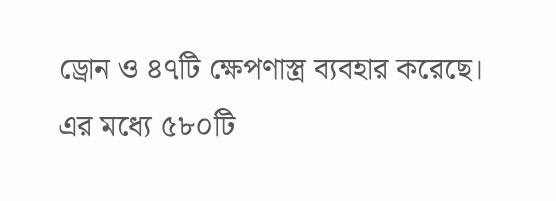ড্রোন ও ৪৭টি ক্ষেপণাস্ত্র ব্যবহার করেছে। এর মধ্যে ৫৮০টি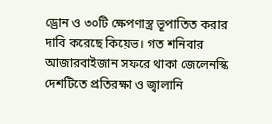ড্রোন ও ৩০টি ক্ষেপণাস্ত্র ভূপাতিত করার দাবি করেছে কিয়েভ। গত শনিবার আজারবাইজান সফরে থাকা জেলেনস্কি দেশটিতে প্রতিরক্ষা ও জ্বালানি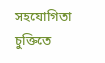সহযোগিতা চুক্তিতে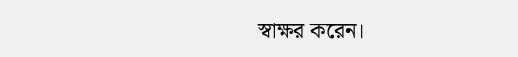স্বাক্ষর করেন।